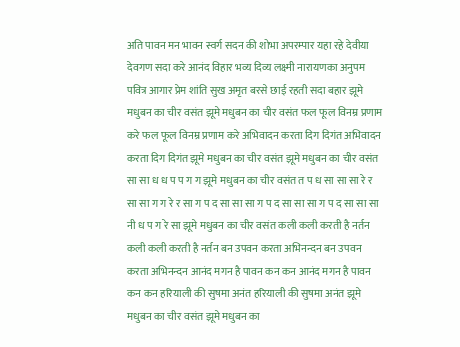अति पावन मन भावन स्वर्ग सदन की शोभा अपरम्पार यहा रहे देवीया देवगण सदा करे आनंद विहार भव्य दिव्य लक्ष्मी नारायणका अनुपम पवित्र आगार प्रेम शांति सुख अमृत बरसे छाई रहती सदा बहार झूमे मधुबन का चीर वसंत झूमे मधुबन का चीर वसंत फल फूल विनम्र प्रणाम करे फल फूल विनम्र प्रणाम करे अभिवादन करता दिग दिगंत अभिवादन करता दिग दिगंत झूमे मधुबन का चीर वसंत झूमे मधुबन का चीर वसंत सा सा ध ध प प ग ग झूमे मधुबन का चीर वसंत त प ध सा सा सा रे र सा सा ग ग रे र सा ग प द सा सा सा ग प द सा सा सा ग प द सा सा सा नी ध प ग रे सा झूमे मधुबन का चीर वसंत कली कली करती है नर्तन कली कली करती है नर्तन बन उपवन करता अभिनन्दन बन उपवन करता अभिनन्दन आनंद मगन है पावन कन कन आनंद मगन है पावन कन कन हरियाली की सुषमा अनंत हरियाली की सुषमा अनंत झूमे मधुबन का चीर वसंत झूमे मधुबन का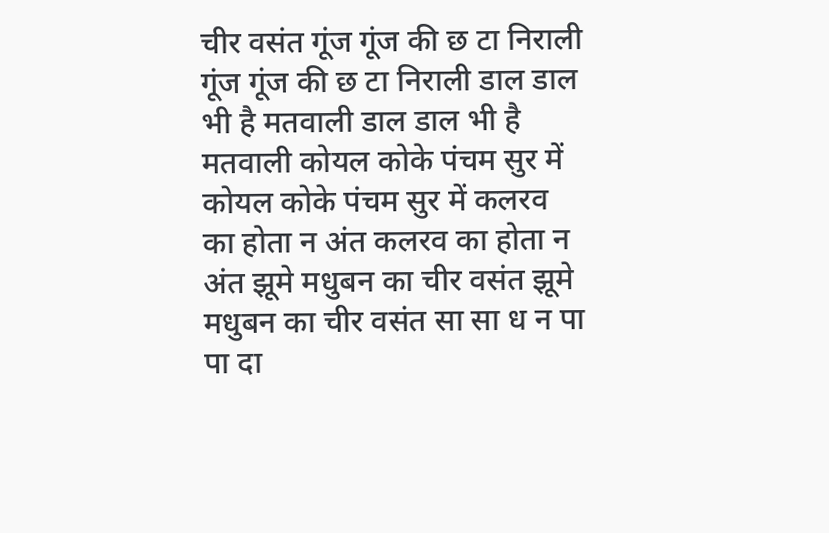चीर वसंत गूंज गूंज की छ टा निराली गूंज गूंज की छ टा निराली डाल डाल भी है मतवाली डाल डाल भी है मतवाली कोयल कोके पंचम सुर में कोयल कोके पंचम सुर में कलरव का होता न अंत कलरव का होता न अंत झूमे मधुबन का चीर वसंत झूमे मधुबन का चीर वसंत सा सा ध न पा पा दा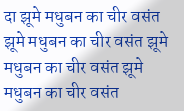दा झूमे मधुबन का चीर वसंत झूमे मधुबन का चीर वसंत झूमे मधुबन का चीर वसंत झूमे मधुबन का चीर वसंत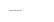–---